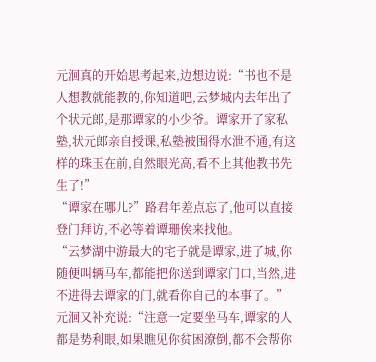元洄真的开始思考起来,边想边说:“书也不是人想教就能教的,你知道吧,云梦城内去年出了个状元郎,是那谭家的小少爷。谭家开了家私塾,状元郎亲自授课,私塾被围得水泄不通,有这样的珠玉在前,自然眼光高,看不上其他教书先生了!”
“谭家在哪儿?”路君年差点忘了,他可以直接登门拜访,不必等着谭珊俟来找他。
“云梦湖中游最大的宅子就是谭家,进了城,你随便叫辆马车,都能把你送到谭家门口,当然,进不进得去谭家的门,就看你自己的本事了。”
元洄又补充说:“注意一定要坐马车,谭家的人都是势利眼,如果瞧见你贫困潦倒,都不会帮你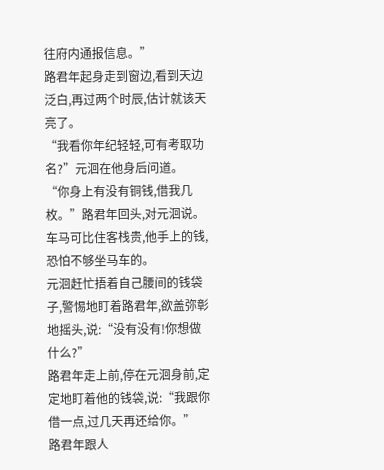往府内通报信息。”
路君年起身走到窗边,看到天边泛白,再过两个时辰,估计就该天亮了。
“我看你年纪轻轻,可有考取功名?”元洄在他身后问道。
“你身上有没有铜钱,借我几枚。”路君年回头,对元洄说。
车马可比住客栈贵,他手上的钱,恐怕不够坐马车的。
元洄赶忙捂着自己腰间的钱袋子,警惕地盯着路君年,欲盖弥彰地摇头,说:“没有没有!你想做什么?”
路君年走上前,停在元洄身前,定定地盯着他的钱袋,说:“我跟你借一点,过几天再还给你。”
路君年跟人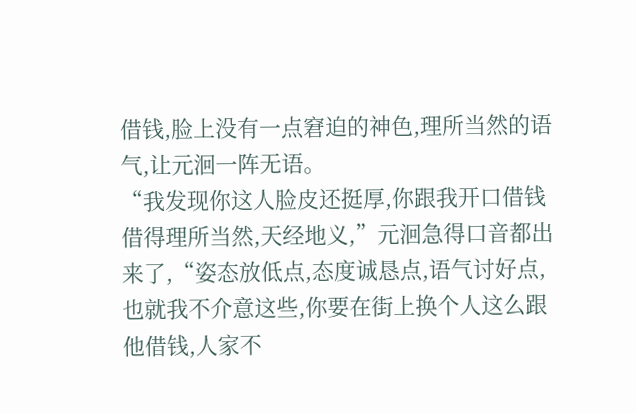借钱,脸上没有一点窘迫的神色,理所当然的语气,让元洄一阵无语。
“我发现你这人脸皮还挺厚,你跟我开口借钱借得理所当然,天经地义,”元洄急得口音都出来了,“姿态放低点,态度诚恳点,语气讨好点,也就我不介意这些,你要在街上换个人这么跟他借钱,人家不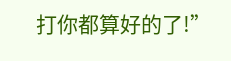打你都算好的了!”